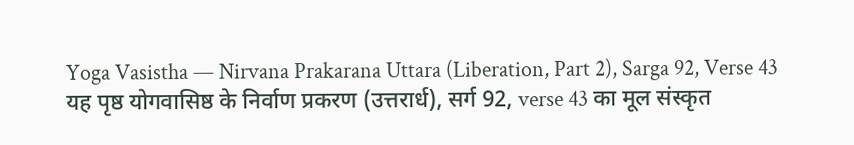Yoga Vasistha — Nirvana Prakarana Uttara (Liberation, Part 2), Sarga 92, Verse 43
यह पृष्ठ योगवासिष्ठ के निर्वाण प्रकरण (उत्तरार्ध), सर्ग 92, verse 43 का मूल संस्कृत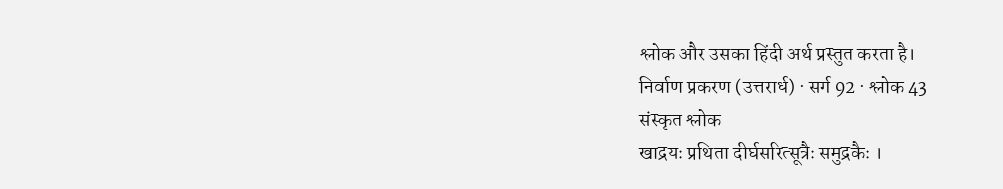श्लोक और उसका हिंदी अर्थ प्रस्तुत करता है।
निर्वाण प्रकरण (उत्तरार्ध) · सर्ग 92 · श्लोक 43
संस्कृत श्लोक
खाद्रयः प्रथिता दीर्घसरित्सूत्रैः समुद्रकैः ।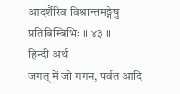आदर्शैरिव विश्रान्तमङ्गेषु प्रतिबिम्बिभिः ॥ ४३ ॥
हिन्दी अर्थ
जगत् में जो गगन, पर्वत आदि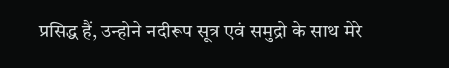प्रसिद्ध हैं, उन्होने नदीरूप सूत्र एवं समुद्रो के साथ मेरे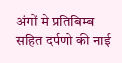अंगों मे प्रतिबिम्ब सहित दर्पणो की नाई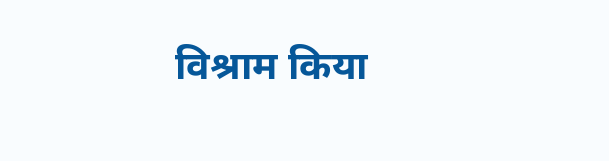विश्राम किया